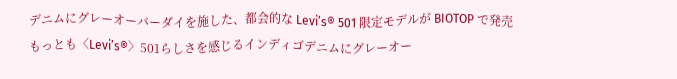デニムにグレーオーバーダイを施した、都会的な Levi’s® 501 限定モデルが BIOTOP で発売
もっとも〈Levi’s®〉501らしさを感じるインディゴデニムにグレーオー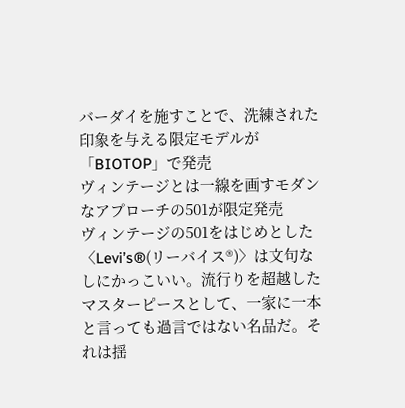バーダイを施すことで、洗練された印象を与える限定モデルが「BIOTOP」で発売
ヴィンテージとは一線を画すモダンなアプローチの501が限定発売
ヴィンテージの501をはじめとした〈Levi’s®(リーバイス®)〉は文句なしにかっこいい。流行りを超越したマスターピースとして、一家に一本と言っても過言ではない名品だ。それは揺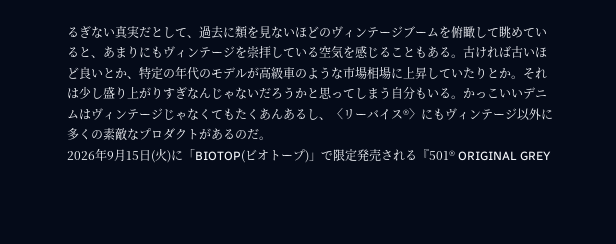るぎない真実だとして、過去に類を見ないほどのヴィンテージブームを俯瞰して眺めていると、あまりにもヴィンテージを崇拝している空気を感じることもある。古ければ古いほど良いとか、特定の年代のモデルが高級車のような市場相場に上昇していたりとか。それは少し盛り上がりすぎなんじゃないだろうかと思ってしまう自分もいる。かっこいいデニムはヴィンテージじゃなくてもたくあんあるし、〈リーバイス®〉にもヴィンテージ以外に多くの素敵なプロダクトがあるのだ。
2026年9月15日(火)に「BIOTOP(ビオトープ)」で限定発売される『501® ORIGINAL GREY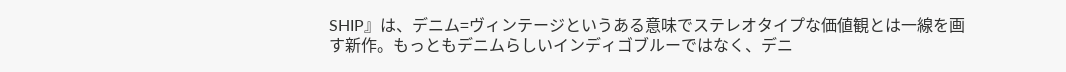SHIP』は、デニム=ヴィンテージというある意味でステレオタイプな価値観とは一線を画す新作。もっともデニムらしいインディゴブルーではなく、デニ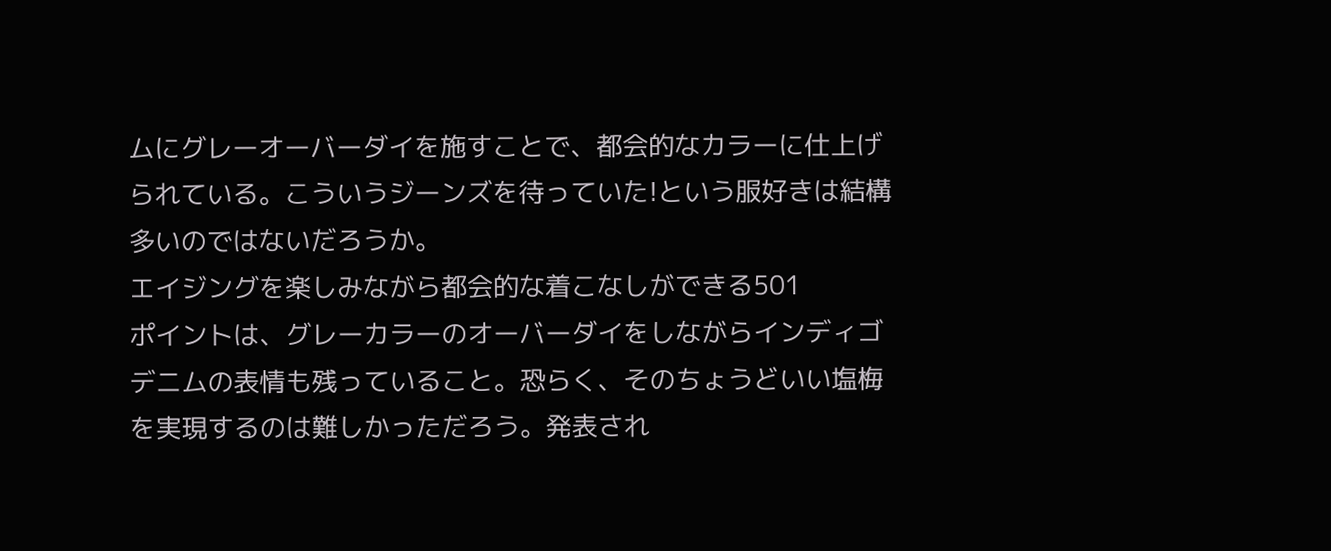ムにグレーオーバーダイを施すことで、都会的なカラーに仕上げられている。こういうジーンズを待っていた!という服好きは結構多いのではないだろうか。
エイジングを楽しみながら都会的な着こなしができる501
ポイントは、グレーカラーのオーバーダイをしながらインディゴデニムの表情も残っていること。恐らく、そのちょうどいい塩梅を実現するのは難しかっただろう。発表され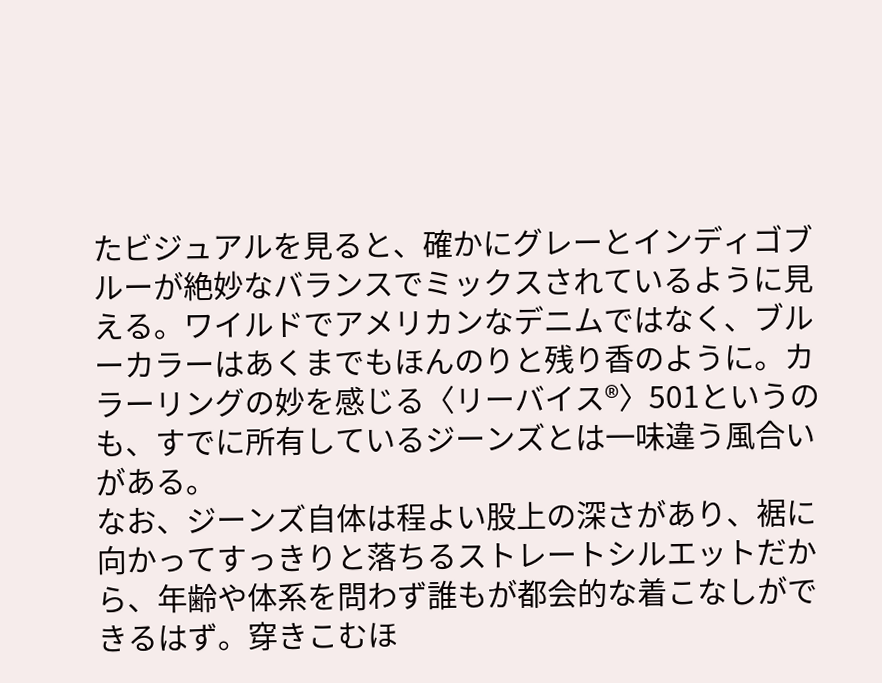たビジュアルを見ると、確かにグレーとインディゴブルーが絶妙なバランスでミックスされているように見える。ワイルドでアメリカンなデニムではなく、ブルーカラーはあくまでもほんのりと残り香のように。カラーリングの妙を感じる〈リーバイス®〉501というのも、すでに所有しているジーンズとは一味違う風合いがある。
なお、ジーンズ自体は程よい股上の深さがあり、裾に向かってすっきりと落ちるストレートシルエットだから、年齢や体系を問わず誰もが都会的な着こなしができるはず。穿きこむほ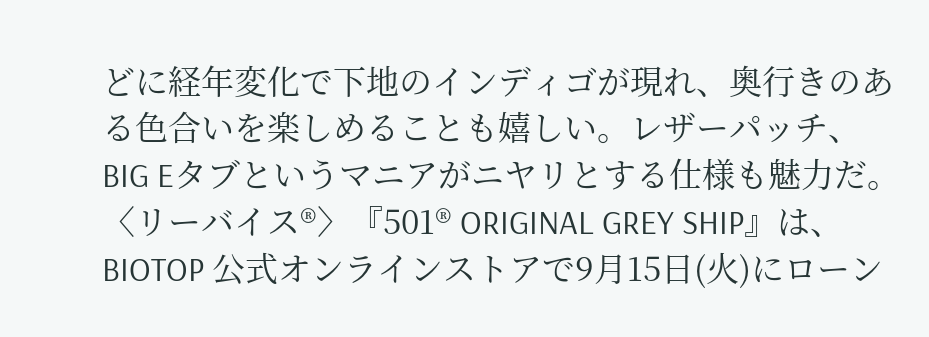どに経年変化で下地のインディゴが現れ、奥行きのある色合いを楽しめることも嬉しい。レザーパッチ、BIG Eタブというマニアがニヤリとする仕様も魅力だ。
〈リーバイス®〉『501® ORIGINAL GREY SHIP』は、BIOTOP 公式オンラインストアで9月15日(火)にローン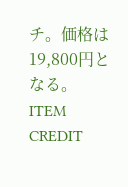チ。価格は19,800円となる。
ITEM CREDIT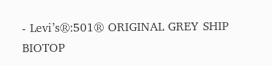- Levi’s®:501® ORIGINAL GREY SHIP BIOTOP